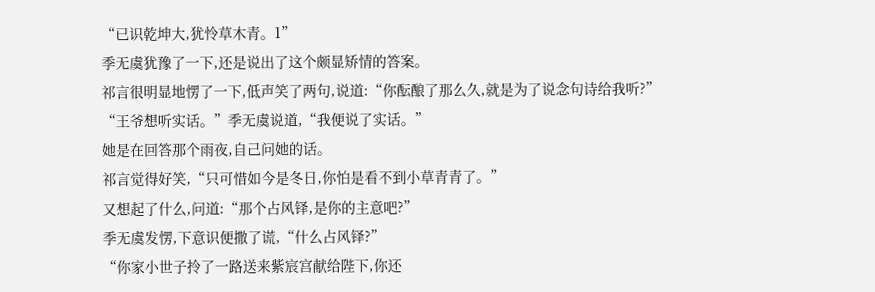“已识乾坤大,犹怜草木青。1”
季无虞犹豫了一下,还是说出了这个颇显矫情的答案。
祁言很明显地愣了一下,低声笑了两句,说道:“你酝酿了那么久,就是为了说念句诗给我听?”
“王爷想听实话。”季无虞说道,“我便说了实话。”
她是在回答那个雨夜,自己问她的话。
祁言觉得好笑,“只可惜如今是冬日,你怕是看不到小草青青了。”
又想起了什么,问道:“那个占风铎,是你的主意吧?”
季无虞发愣,下意识便撒了谎,“什么占风铎?”
“你家小世子拎了一路送来紫宸宫献给陛下,你还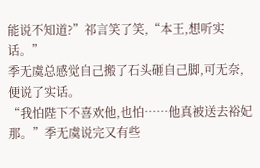能说不知道?”祁言笑了笑,“本王,想听实话。”
季无虞总感觉自己搬了石头砸自己脚,可无奈,便说了实话。
“我怕陛下不喜欢他,也怕……他真被送去裕妃那。”季无虞说完又有些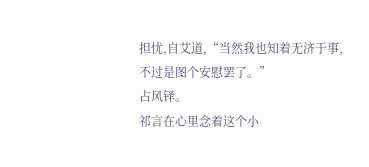担忧,自艾道,“当然我也知着无济于事,不过是图个安慰罢了。”
占风铎。
祁言在心里念着这个小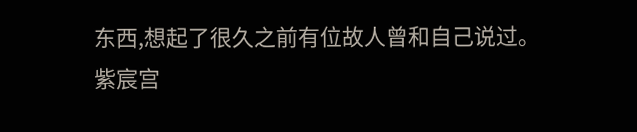东西,想起了很久之前有位故人曾和自己说过。
紫宸宫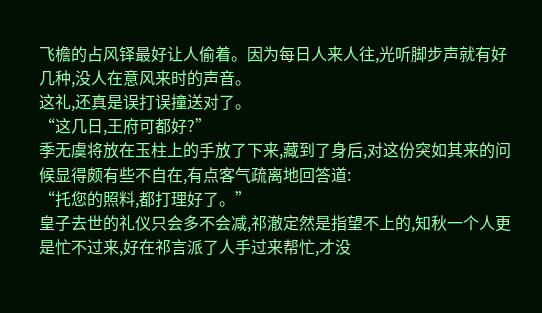飞檐的占风铎最好让人偷着。因为每日人来人往,光听脚步声就有好几种,没人在意风来时的声音。
这礼,还真是误打误撞送对了。
“这几日,王府可都好?”
季无虞将放在玉柱上的手放了下来,藏到了身后,对这份突如其来的问候显得颇有些不自在,有点客气疏离地回答道:
“托您的照料,都打理好了。”
皇子去世的礼仪只会多不会减,祁澈定然是指望不上的,知秋一个人更是忙不过来,好在祁言派了人手过来帮忙,才没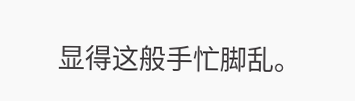显得这般手忙脚乱。